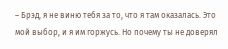– Брэд, я не виню тебя за то, что я там оказалась. Это мой выбор, и я им горжусь. Но почему ты не доверял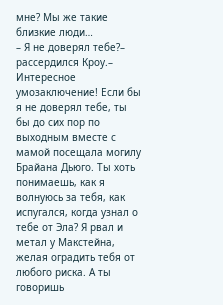мне? Мы же такие близкие люди…
– Я не доверял тебе?– рассердился Кроу.– Интересное умозаключение! Если бы я не доверял тебе, ты бы до сих пор по выходным вместе с мамой посещала могилу Брайана Дьюго. Ты хоть понимаешь, как я волнуюсь за тебя, как испугался, когда узнал о тебе от Эла? Я рвал и метал у Макстейна, желая оградить тебя от любого риска. А ты говоришь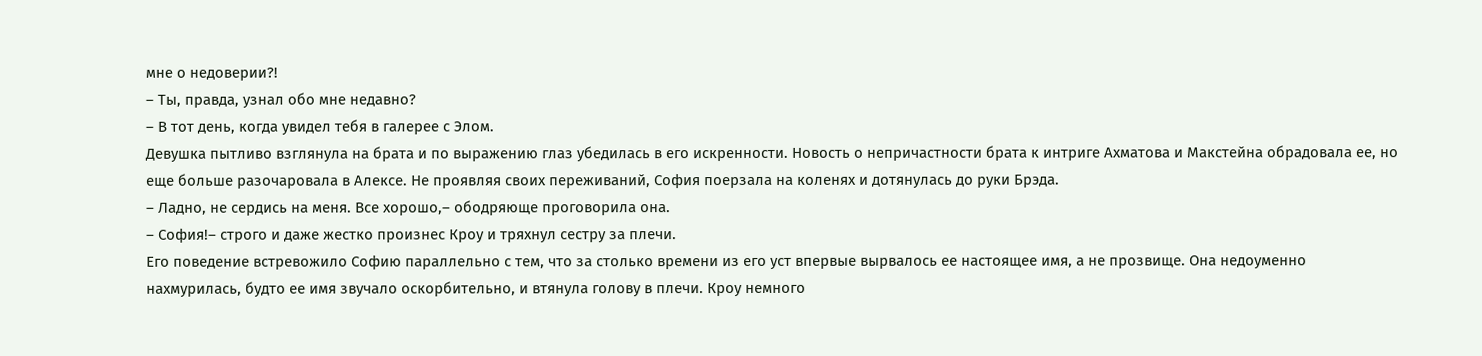мне о недоверии?!
– Ты, правда, узнал обо мне недавно?
– В тот день, когда увидел тебя в галерее с Элом.
Девушка пытливо взглянула на брата и по выражению глаз убедилась в его искренности. Новость о непричастности брата к интриге Ахматова и Макстейна обрадовала ее, но еще больше разочаровала в Алексе. Не проявляя своих переживаний, София поерзала на коленях и дотянулась до руки Брэда.
– Ладно, не сердись на меня. Все хорошо,– ободряюще проговорила она.
– София!– строго и даже жестко произнес Кроу и тряхнул сестру за плечи.
Его поведение встревожило Софию параллельно с тем, что за столько времени из его уст впервые вырвалось ее настоящее имя, а не прозвище. Она недоуменно нахмурилась, будто ее имя звучало оскорбительно, и втянула голову в плечи. Кроу немного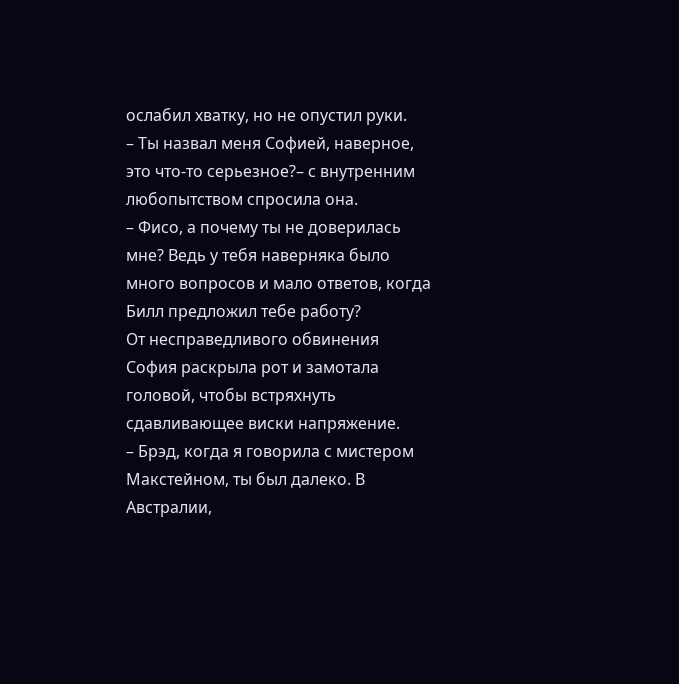ослабил хватку, но не опустил руки.
– Ты назвал меня Софией, наверное, это что-то серьезное?– с внутренним любопытством спросила она.
– Фисо, а почему ты не доверилась мне? Ведь у тебя наверняка было много вопросов и мало ответов, когда Билл предложил тебе работу?
От несправедливого обвинения София раскрыла рот и замотала головой, чтобы встряхнуть сдавливающее виски напряжение.
– Брэд, когда я говорила с мистером Макстейном, ты был далеко. В Австралии,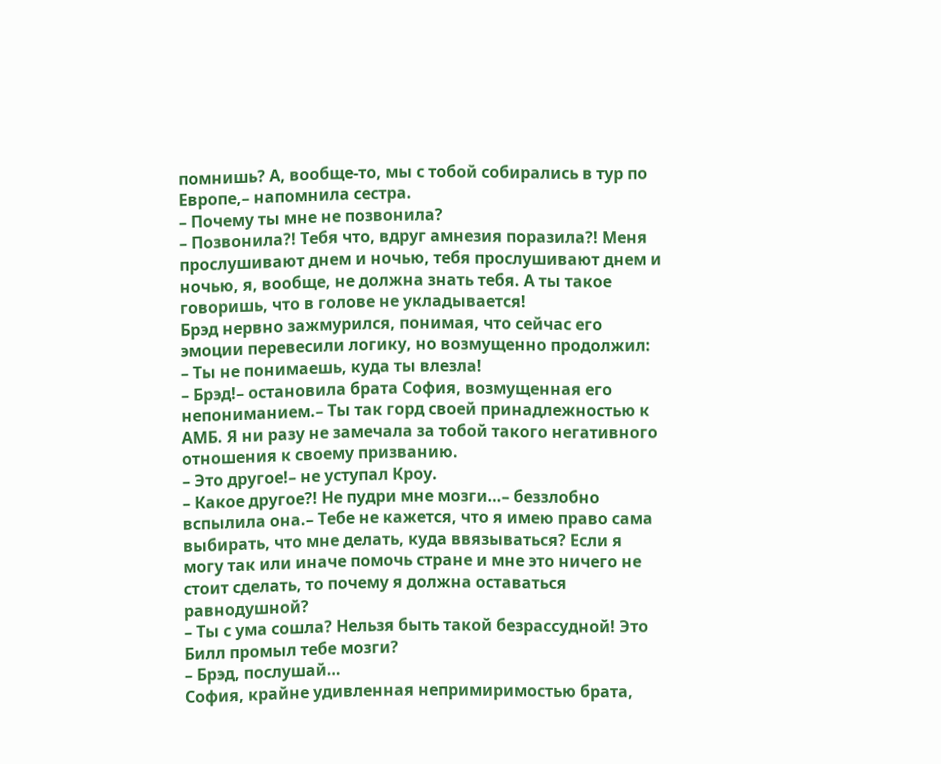помнишь? А, вообще-то, мы с тобой собирались в тур по Европе,– напомнила сестра.
– Почему ты мне не позвонила?
– Позвонила?! Тебя что, вдруг амнезия поразила?! Меня прослушивают днем и ночью, тебя прослушивают днем и ночью, я, вообще, не должна знать тебя. А ты такое говоришь, что в голове не укладывается!
Брэд нервно зажмурился, понимая, что сейчас его эмоции перевесили логику, но возмущенно продолжил:
– Ты не понимаешь, куда ты влезла!
– Брэд!– остановила брата София, возмущенная его непониманием.– Ты так горд своей принадлежностью к АМБ. Я ни разу не замечала за тобой такого негативного отношения к своему призванию.
– Это другое!– не уступал Кроу.
– Какое другое?! Не пудри мне мозги…– беззлобно вспылила она.– Тебе не кажется, что я имею право сама выбирать, что мне делать, куда ввязываться? Если я могу так или иначе помочь стране и мне это ничего не стоит сделать, то почему я должна оставаться равнодушной?
– Ты с ума сошла? Нельзя быть такой безрассудной! Это Билл промыл тебе мозги?
– Брэд, послушай…
София, крайне удивленная непримиримостью брата,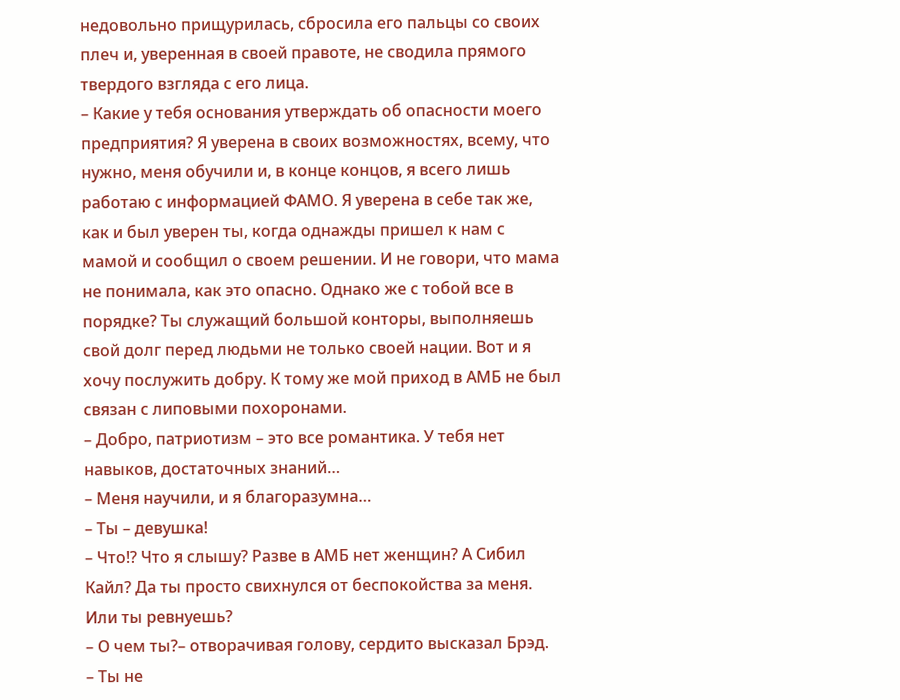недовольно прищурилась, сбросила его пальцы со своих плеч и, уверенная в своей правоте, не сводила прямого твердого взгляда с его лица.
– Какие у тебя основания утверждать об опасности моего предприятия? Я уверена в своих возможностях, всему, что нужно, меня обучили и, в конце концов, я всего лишь работаю с информацией ФАМО. Я уверена в себе так же, как и был уверен ты, когда однажды пришел к нам с мамой и сообщил о своем решении. И не говори, что мама не понимала, как это опасно. Однако же с тобой все в порядке? Ты служащий большой конторы, выполняешь свой долг перед людьми не только своей нации. Вот и я хочу послужить добру. К тому же мой приход в АМБ не был связан с липовыми похоронами.
– Добро, патриотизм – это все романтика. У тебя нет навыков, достаточных знаний…
– Меня научили, и я благоразумна…
– Ты – девушка!
– Что!? Что я слышу? Разве в АМБ нет женщин? А Сибил Кайл? Да ты просто свихнулся от беспокойства за меня. Или ты ревнуешь?
– О чем ты?– отворачивая голову, сердито высказал Брэд.
– Ты не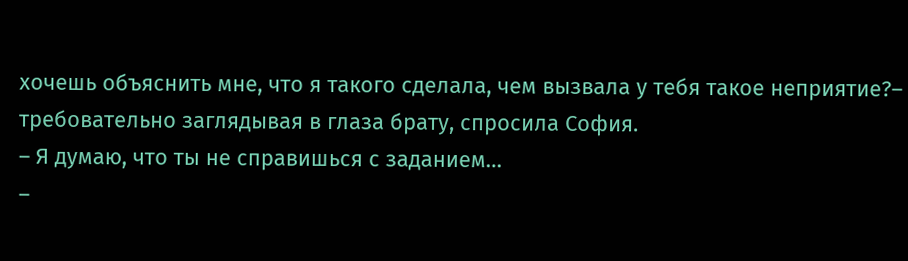хочешь объяснить мне, что я такого сделала, чем вызвала у тебя такое неприятие?– требовательно заглядывая в глаза брату, спросила София.
– Я думаю, что ты не справишься с заданием…
–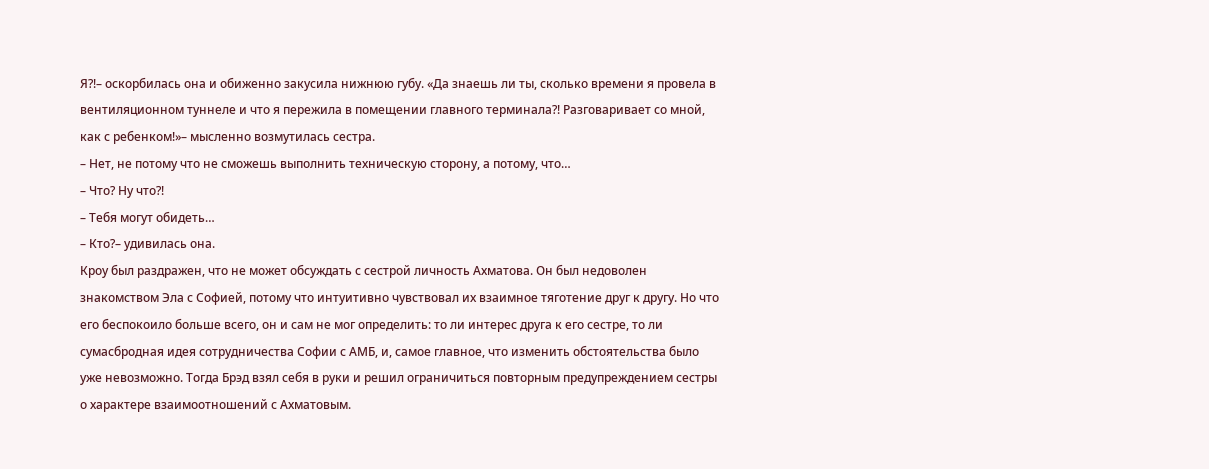Я?!– оскорбилась она и обиженно закусила нижнюю губу. «Да знаешь ли ты, сколько времени я провела в вентиляционном туннеле и что я пережила в помещении главного терминала?! Разговаривает со мной, как с ребенком!»– мысленно возмутилась сестра.
– Нет, не потому что не сможешь выполнить техническую сторону, а потому, что…
– Что? Ну что?!
– Тебя могут обидеть…
– Кто?– удивилась она.
Кроу был раздражен, что не может обсуждать с сестрой личность Ахматова. Он был недоволен знакомством Эла с Софией, потому что интуитивно чувствовал их взаимное тяготение друг к другу. Но что его беспокоило больше всего, он и сам не мог определить: то ли интерес друга к его сестре, то ли сумасбродная идея сотрудничества Софии с АМБ, и, самое главное, что изменить обстоятельства было уже невозможно. Тогда Брэд взял себя в руки и решил ограничиться повторным предупреждением сестры о характере взаимоотношений с Ахматовым.